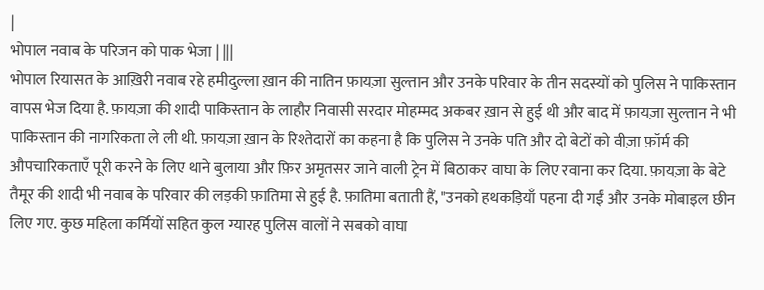|
भोपाल नवाब के परिजन को पाक भेजा | |||
भोपाल रियासत के आख़िरी नवाब रहे हमीदुल्ला ख़ान की नातिन फ़ायज़ा सुल्तान और उनके परिवार के तीन सदस्यों को पुलिस ने पाकिस्तान वापस भेज दिया है. फ़ायज़ा की शादी पाकिस्तान के लाहौर निवासी सरदार मोहम्मद अकबर ख़ान से हुई थी और बाद में फ़ायज़ा सुल्तान ने भी पाकिस्तान की नागरिकता ले ली थी. फ़ायज़ा ख़ान के रिश्तेदारों का कहना है कि पुलिस ने उनके पति और दो बेटों को वीज़ा फ़ॉर्म की औपचारिकताएँ पूरी करने के लिए थाने बुलाया और फ़िर अमृतसर जाने वाली ट्रेन में बिठाकर वाघा के लिए रवाना कर दिया. फ़ायज़ा के बेटे तैमूर की शादी भी नवाब के परिवार की लड़की फ़ातिमा से हुई है. फ़ातिमा बताती हैं, "उनको हथकड़ियाँ पहना दी गईं और उनके मोबाइल छीन लिए गए. कुछ महिला कर्मियों सहित कुल ग्यारह पुलिस वालों ने सबको वाघा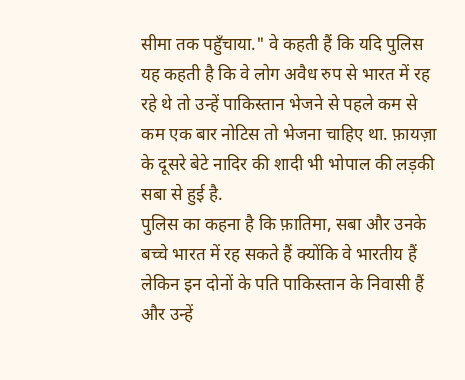सीमा तक पहुँचाया." वे कहती हैं कि यदि पुलिस यह कहती है कि वे लोग अवैध रुप से भारत में रह रहे थे तो उन्हें पाकिस्तान भेजने से पहले कम से कम एक बार नोटिस तो भेजना चाहिए था. फ़ायज़ा के दूसरे बेटे नादिर की शादी भी भोपाल की लड़की सबा से हुई है.
पुलिस का कहना है कि फ़ातिमा, सबा और उनके बच्चे भारत में रह सकते हैं क्योंकि वे भारतीय हैं लेकिन इन दोनों के पति पाकिस्तान के निवासी हैं और उन्हें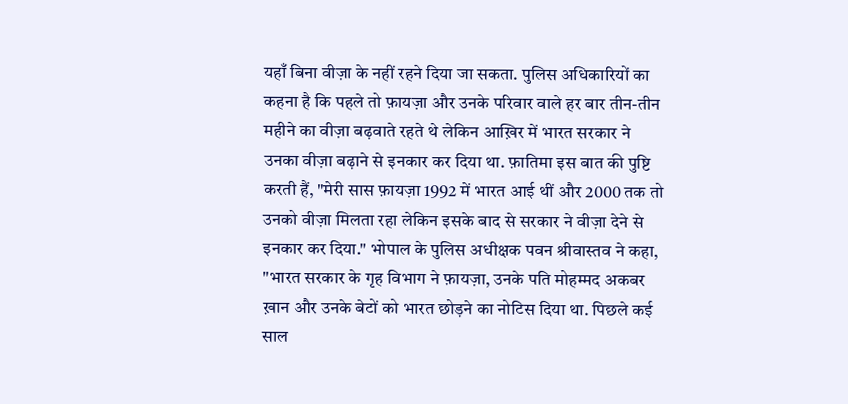यहाँ बिना वीज़ा के नहीं रहने दिया जा सकता. पुलिस अधिकारियों का कहना है कि पहले तो फ़ायज़ा और उनके परिवार वाले हर बार तीन-तीन महीने का वीज़ा बढ़वाते रहते थे लेकिन आख़िर में भारत सरकार ने उनका वीज़ा बढ़ाने से इनकार कर दिया था. फ़ातिमा इस बात की पुष्टि करती हैं, "मेरी सास फ़ायज़ा 1992 में भारत आई थीं और 2000 तक तो उनको वीज़ा मिलता रहा लेकिन इसके बाद से सरकार ने वीज़ा देने से इनकार कर दिया." भोपाल के पुलिस अधीक्षक पवन श्रीवास्तव ने कहा, "भारत सरकार के गृह विभाग ने फ़ायज़ा, उनके पति मोहम्मद अकबर ख़ान और उनके बेटों को भारत छोड़ने का नोटिस दिया था. पिछले कई साल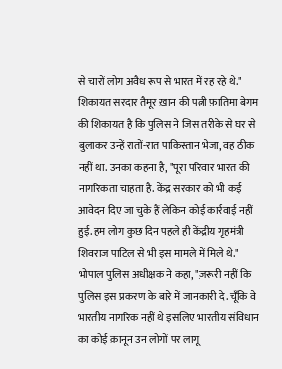से चारों लोग अवैध रूप से भारत में रह रहे थे." शिकायत सरदार तैमूर ख़ान की पत्नी फ़ातिमा बेगम की शिकायत है कि पुलिस ने जिस तरीके से घर से बुलाकर उन्हें रातों-रात पाकिस्तान भेजा, वह ठीक नहीं था. उनका कहना है, "पूरा परिवार भारत की नागरिकता चाहता है. केंद्र सरकार को भी कई आवेदन दिए जा चुके हैं लेकिन कोई कार्रवाई नहीं हुई. हम लोग कुछ दिन पहले ही केंद्रीय गृहमंत्री शिवराज पाटिल से भी इस मामले में मिले थे." भोपाल पुलिस अधीक्षक ने कहा, "ज़रूरी नहीं कि पुलिस इस प्रकरण के बारे में जानकारी दे. चूँकि वे भारतीय नागरिक नहीं थे इसलिए भारतीय संविधान का कोई क़ानून उन लोगों पर लागू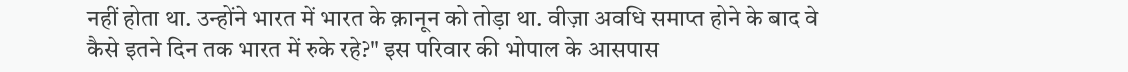नहीं होता था. उन्होंने भारत में भारत के क़ानून को तोड़ा था. वीज़ा अवधि समाप्त होने के बाद वे कैसे इतने दिन तक भारत में रुके रहे?" इस परिवार की भोपाल के आसपास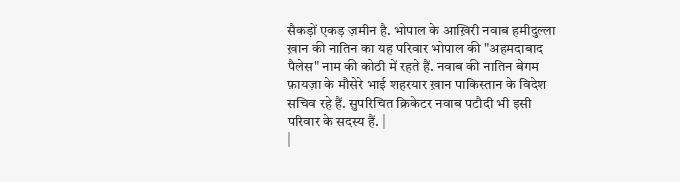सैकड़ों एकड़ ज़मीन है. भोपाल के आख़िरी नवाब हमीदुल्ला ख़ान की नातिन का यह परिवार भोपाल की "अहमदाबाद पैलेस" नाम की कोठी में रहते हैं. नवाब की नातिन बेगम फ़ायज़ा के मौसेरे भाई शहरयार ख़ान पाकिस्तान के विदेश सचिव रहे हैं. सुपरिचित क्रिकेटर नवाब पटौदी भी इसी परिवार के सदस्य हैं. |
|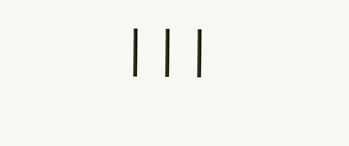|||